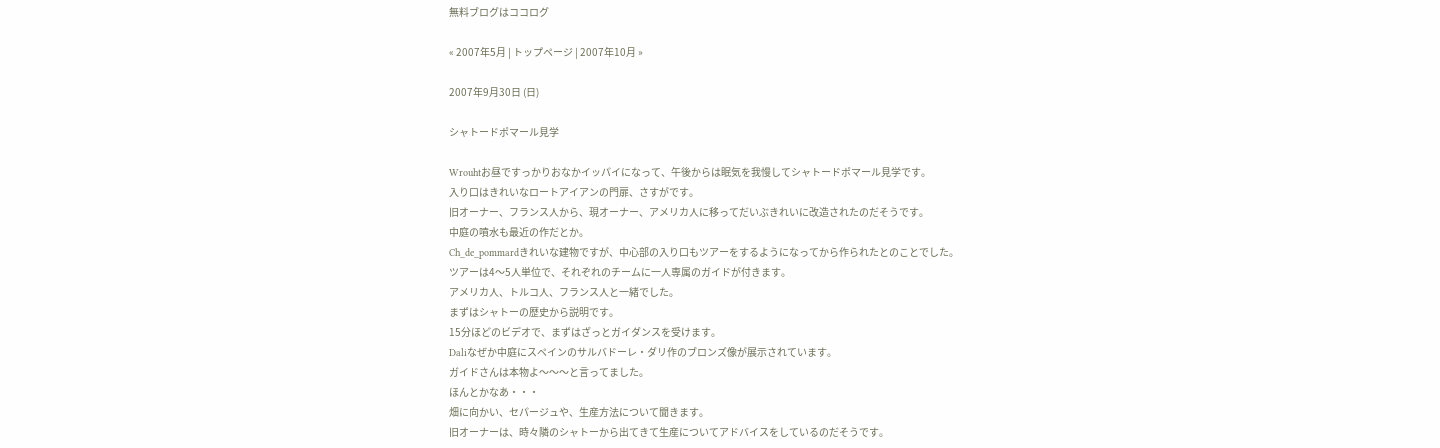無料ブログはココログ

« 2007年5月 | トップページ | 2007年10月 »

2007年9月30日 (日)

シャトードポマール見学

Wrouhtお昼ですっかりおなかイッパイになって、午後からは眠気を我慢してシャトードポマール見学です。
入り口はきれいなロートアイアンの門扉、さすがです。
旧オーナー、フランス人から、現オーナー、アメリカ人に移ってだいぶきれいに改造されたのだそうです。
中庭の噴水も最近の作だとか。
Ch_de_pommardきれいな建物ですが、中心部の入り口もツアーをするようになってから作られたとのことでした。
ツアーは4〜5人単位で、それぞれのチームに一人専属のガイドが付きます。
アメリカ人、トルコ人、フランス人と一緒でした。
まずはシャトーの歴史から説明です。
15分ほどのビデオで、まずはざっとガイダンスを受けます。
Daliなぜか中庭にスペインのサルバドーレ・ダリ作のブロンズ像が展示されています。
ガイドさんは本物よ〜〜〜と言ってました。
ほんとかなあ・・・
畑に向かい、セパージュや、生産方法について聞きます。
旧オーナーは、時々隣のシャトーから出てきて生産についてアドバイスをしているのだそうです。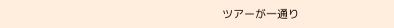ツアーが一通り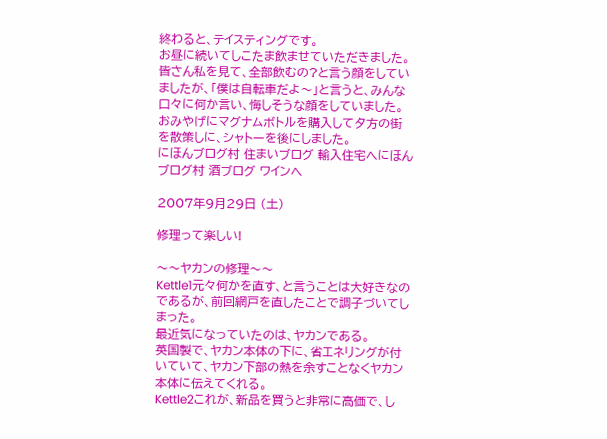終わると、テイスティングです。
お昼に続いてしこたま飲ませていただきました。
皆さん私を見て、全部飲むの?と言う顔をしていましたが、「僕は自転車だよ〜」と言うと、みんな口々に何か言い、悔しそうな顔をしていました。
おみやげにマグナムボトルを購入して夕方の街を散策しに、シャトーを後にしました。
にほんブログ村 住まいブログ 輸入住宅へにほんブログ村 酒ブログ ワインへ

2007年9月29日 (土)

修理って楽しい!

〜〜ヤカンの修理〜〜
Kettle1元々何かを直す、と言うことは大好きなのであるが、前回網戸を直したことで調子づいてしまった。
最近気になっていたのは、ヤカンである。
英国製で、ヤカン本体の下に、省エネリングが付いていて、ヤカン下部の熱を余すことなくヤカン本体に伝えてくれる。
Kettle2これが、新品を買うと非常に高価で、し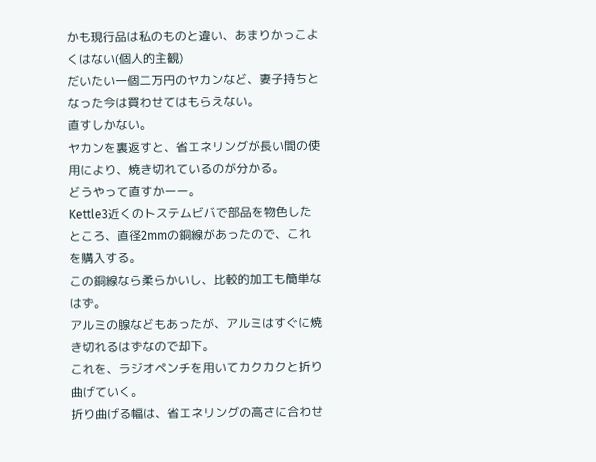かも現行品は私のものと違い、あまりかっこよくはない(個人的主観)
だいたい一個二万円のヤカンなど、妻子持ちとなった今は買わせてはもらえない。
直すしかない。
ヤカンを裏返すと、省エネリングが長い間の使用により、焼き切れているのが分かる。
どうやって直すかーー。
Kettle3近くのトステムビバで部品を物色したところ、直径2mmの銅線があったので、これを購入する。
この銅線なら柔らかいし、比較的加工も簡単なはず。
アルミの腺などもあったが、アルミはすぐに焼き切れるはずなので却下。
これを、ラジオペンチを用いてカクカクと折り曲げていく。
折り曲げる幅は、省エネリングの高さに合わせ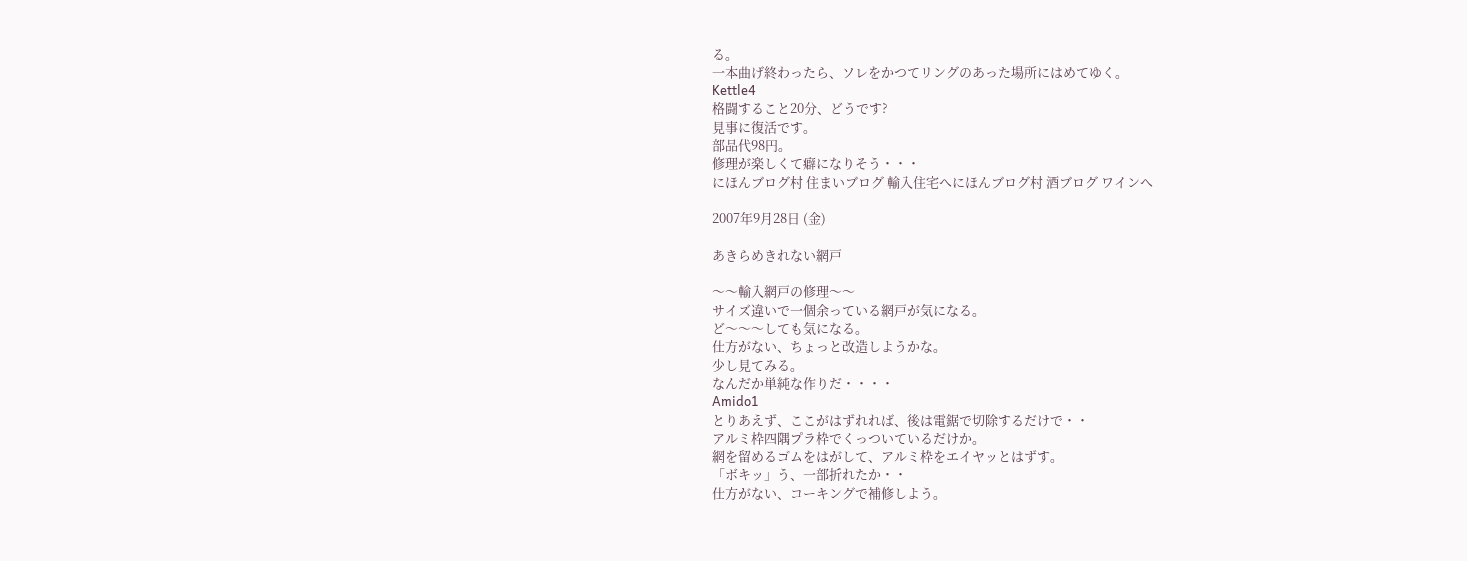る。
一本曲げ終わったら、ソレをかつてリングのあった場所にはめてゆく。
Kettle4
格闘すること20分、どうです?
見事に復活です。
部品代98円。
修理が楽しくて癖になりそう・・・
にほんブログ村 住まいブログ 輸入住宅へにほんブログ村 酒ブログ ワインへ

2007年9月28日 (金)

あきらめきれない網戸

〜〜輸入網戸の修理〜〜
サイズ違いで一個余っている網戸が気になる。
ど〜〜〜しても気になる。
仕方がない、ちょっと改造しようかな。
少し見てみる。
なんだか単純な作りだ・・・・
Amido1
とりあえず、ここがはずれれば、後は電鋸で切除するだけで・・
アルミ枠四隅プラ枠でくっついているだけか。
網を留めるゴムをはがして、アルミ枠をエイヤッとはずす。
「ボキッ」う、一部折れたか・・
仕方がない、コーキングで補修しよう。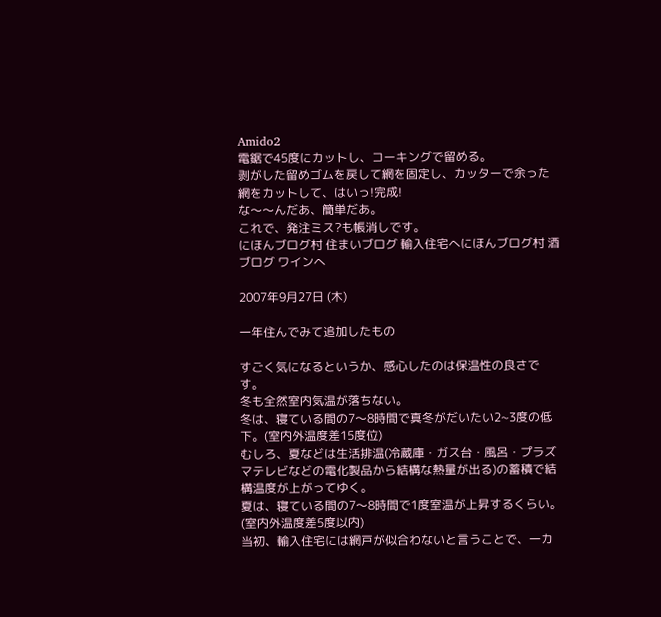Amido2
電鋸で45度にカットし、コーキングで留める。
剥がした留めゴムを戻して網を固定し、カッターで余った網をカットして、はいっ!完成!
な〜〜んだあ、簡単だあ。
これで、発注ミス?も帳消しです。
にほんブログ村 住まいブログ 輸入住宅へにほんブログ村 酒ブログ ワインへ

2007年9月27日 (木)

一年住んでみて追加したもの

すごく気になるというか、感心したのは保温性の良さです。
冬も全然室内気温が落ちない。
冬は、寝ている間の7〜8時間で真冬がだいたい2~3度の低下。(室内外温度差15度位)
むしろ、夏などは生活排温(冷蔵庫・ガス台・風呂・プラズマテレビなどの電化製品から結構な熱量が出る)の蓄積で結構温度が上がってゆく。
夏は、寝ている間の7〜8時間で1度室温が上昇するくらい。(室内外温度差5度以内)
当初、輸入住宅には網戸が似合わないと言うことで、一カ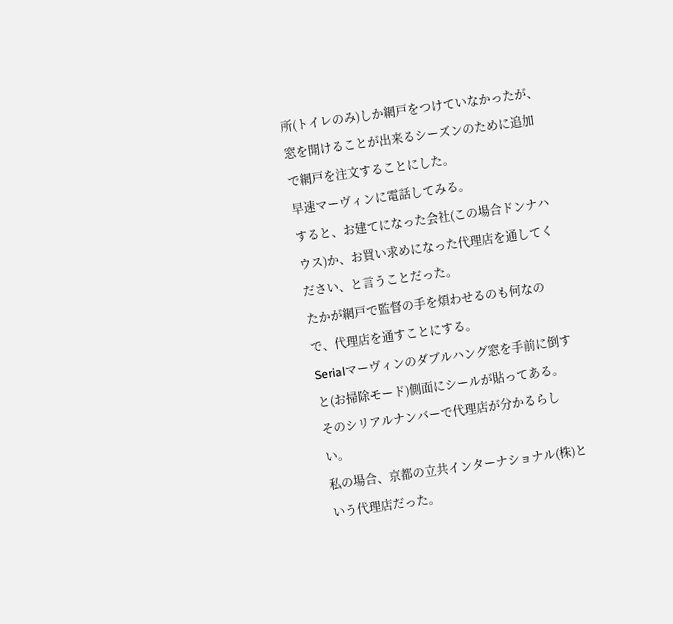所(トイレのみ)しか網戸をつけていなかったが、窓を開けることが出来るシーズンのために追加で網戸を注文することにした。
早速マーヴィンに電話してみる。
すると、お建てになった会社(この場合ドンナハウス)か、お買い求めになった代理店を通してください、と言うことだった。
たかが網戸で監督の手を煩わせるのも何なので、代理店を通すことにする。
Serialマーヴィンのダブルハング窓を手前に倒すと(お掃除モード)側面にシールが貼ってある。
そのシリアルナンバーで代理店が分かるらしい。
私の場合、京都の立共インターナショナル(株)という代理店だった。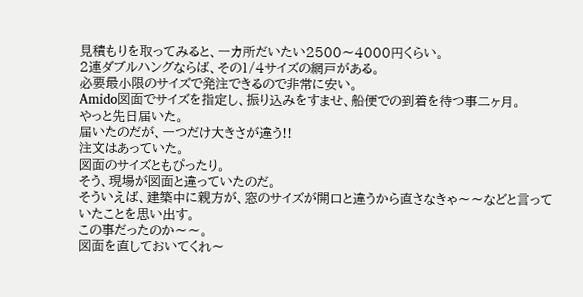見積もりを取ってみると、一カ所だいたい2500〜4000円くらい。
2連ダブルハングならば、その1/4サイズの網戸がある。
必要最小限のサイズで発注できるので非常に安い。
Amido図面でサイズを指定し、振り込みをすませ、船便での到着を待つ事二ヶ月。
やっと先日届いた。
届いたのだが、一つだけ大きさが違う!!
注文はあっていた。
図面のサイズともぴったり。
そう、現場が図面と違っていたのだ。
そういえば、建築中に親方が、窓のサイズが開口と違うから直さなきゃ〜〜などと言っていたことを思い出す。
この事だったのか〜〜。
図面を直しておいてくれ〜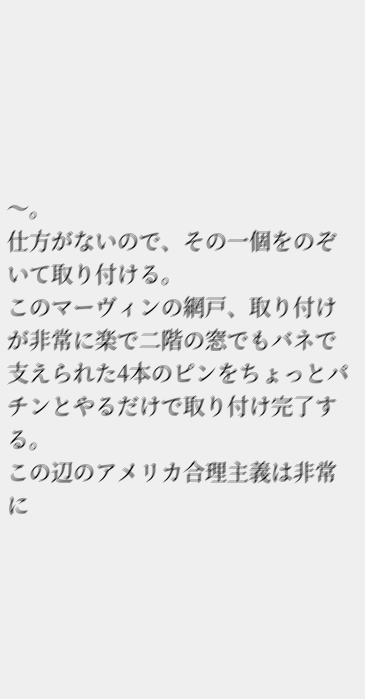〜。
仕方がないので、その一個をのぞいて取り付ける。
このマーヴィンの網戸、取り付けが非常に楽で二階の窓でもバネで支えられた4本のピンをちょっとパチンとやるだけで取り付け完了する。
この辺のアメリカ合理主義は非常に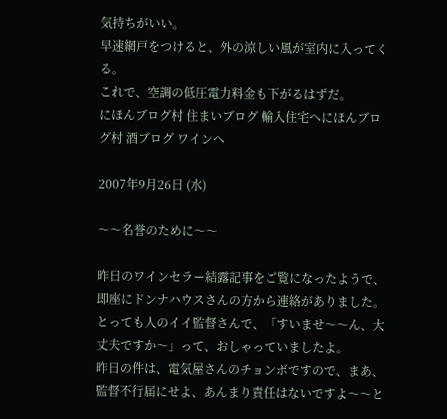気持ちがいい。
早速網戸をつけると、外の涼しい風が室内に入ってくる。
これで、空調の低圧電力料金も下がるはずだ。
にほんブログ村 住まいブログ 輸入住宅へにほんブログ村 酒ブログ ワインへ

2007年9月26日 (水)

〜〜名誉のために〜〜

昨日のワインセラー結露記事をご覧になったようで、即座にドンナハウスさんの方から連絡がありました。
とっても人のイイ監督さんで、「すいませ〜〜ん、大丈夫ですか〜」って、おしゃっていましたよ。
昨日の件は、電気屋さんのチョンボですので、まあ、監督不行届にせよ、あんまり責任はないですよ〜〜と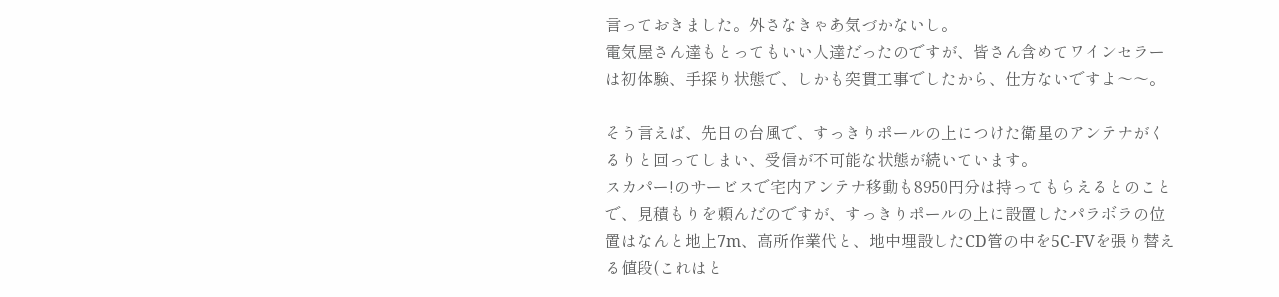言っておきました。外さなきゃあ気づかないし。
電気屋さん達もとってもいい人達だったのですが、皆さん含めてワインセラーは初体験、手探り状態で、しかも突貫工事でしたから、仕方ないですよ〜〜。

そう言えば、先日の台風で、すっきりポールの上につけた衛星のアンテナがくるりと回ってしまい、受信が不可能な状態が続いています。
スカパー!のサービスで宅内アンテナ移動も8950円分は持ってもらえるとのことで、見積もりを頼んだのですが、すっきりポールの上に設置したパラボラの位置はなんと地上7m、高所作業代と、地中埋設したCD管の中を5C-FVを張り替える値段(これはと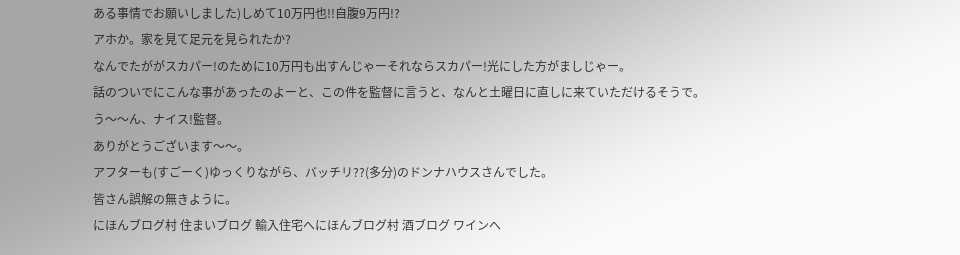ある事情でお願いしました)しめて10万円也!!自腹9万円!?
アホか。家を見て足元を見られたか?
なんでたががスカパー!のために10万円も出すんじゃーそれならスカパー!光にした方がましじゃー。
話のついでにこんな事があったのよーと、この件を監督に言うと、なんと土曜日に直しに来ていただけるそうで。
う〜〜ん、ナイス!監督。
ありがとうございます〜〜。
アフターも(すごーく)ゆっくりながら、バッチリ??(多分)のドンナハウスさんでした。
皆さん誤解の無きように。
にほんブログ村 住まいブログ 輸入住宅へにほんブログ村 酒ブログ ワインへ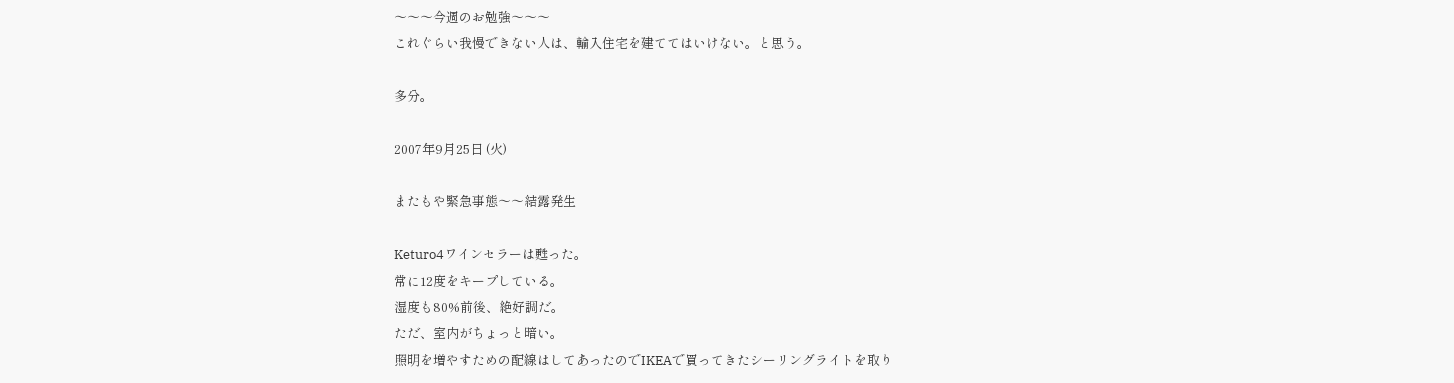〜〜〜今週のお勉強〜〜〜
これぐらい我慢できない人は、輸入住宅を建ててはいけない。と思う。

多分。

2007年9月25日 (火)

またもや緊急事態〜〜結露発生

Keturo4ワインセラーは甦った。
常に12度をキープしている。
湿度も80%前後、絶好調だ。
ただ、室内がちょっと暗い。
照明を増やすための配線はしてあったのでIKEAで買ってきたシーリングライトを取り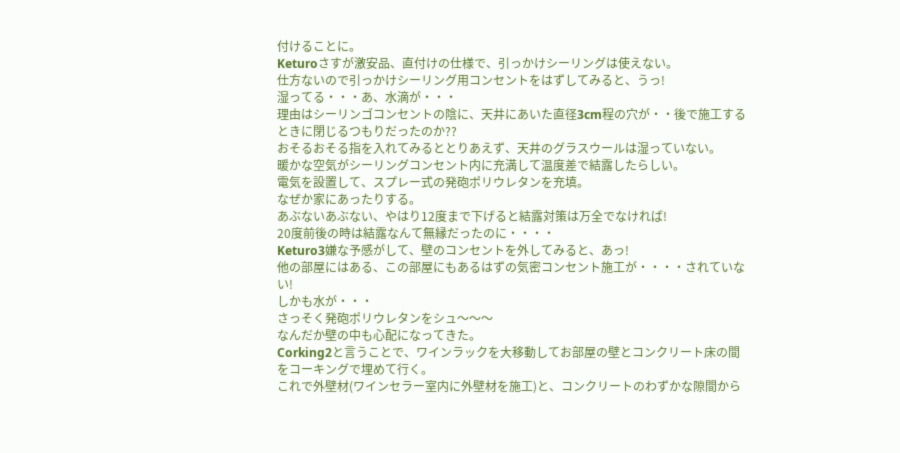付けることに。
Keturoさすが激安品、直付けの仕様で、引っかけシーリングは使えない。
仕方ないので引っかけシーリング用コンセントをはずしてみると、うっ!
湿ってる・・・あ、水滴が・・・
理由はシーリンゴコンセントの陰に、天井にあいた直径3cm程の穴が・・後で施工するときに閉じるつもりだったのか??
おそるおそる指を入れてみるととりあえず、天井のグラスウールは湿っていない。
暖かな空気がシーリングコンセント内に充満して温度差で結露したらしい。
電気を設置して、スプレー式の発砲ポリウレタンを充填。
なぜか家にあったりする。
あぶないあぶない、やはり12度まで下げると結露対策は万全でなければ!
20度前後の時は結露なんて無縁だったのに・・・・
Keturo3嫌な予感がして、壁のコンセントを外してみると、あっ!
他の部屋にはある、この部屋にもあるはずの気密コンセント施工が・・・・されていない!
しかも水が・・・
さっそく発砲ポリウレタンをシュ〜〜〜
なんだか壁の中も心配になってきた。
Corking2と言うことで、ワインラックを大移動してお部屋の壁とコンクリート床の間をコーキングで埋めて行く。
これで外壁材(ワインセラー室内に外壁材を施工)と、コンクリートのわずかな隙間から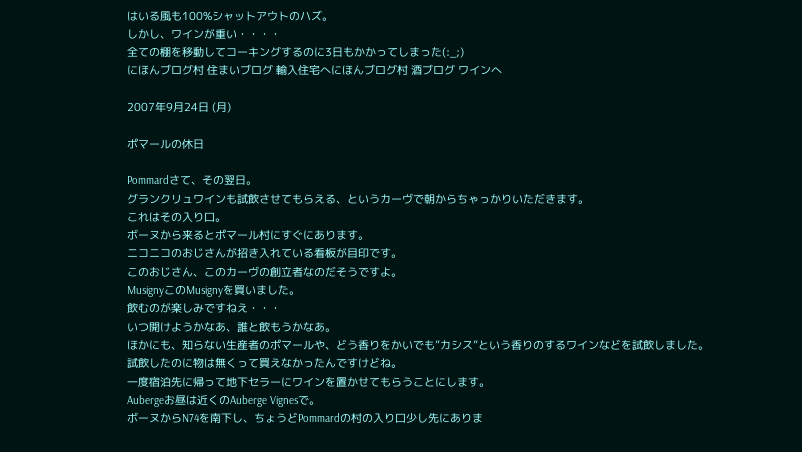はいる風も100%シャットアウトのハズ。
しかし、ワインが重い・・・・
全ての棚を移動してコーキングするのに3日もかかってしまった(:_;)
にほんブログ村 住まいブログ 輸入住宅へにほんブログ村 酒ブログ ワインへ

2007年9月24日 (月)

ポマールの休日

Pommardさて、その翌日。
グランクリュワインも試飲させてもらえる、というカーヴで朝からちゃっかりいただきます。
これはその入り口。
ボーヌから来るとポマール村にすぐにあります。
ニコニコのおじさんが招き入れている看板が目印です。
このおじさん、このカーヴの創立者なのだそうですよ。
MusignyこのMusignyを買いました。
飲むのが楽しみですねえ・・・
いつ開けようかなあ、誰と飲もうかなあ。
ほかにも、知らない生産者のポマールや、どう香りをかいでも”カシス”という香りのするワインなどを試飲しました。
試飲したのに物は無くって買えなかったんですけどね。
一度宿泊先に帰って地下セラーにワインを置かせてもらうことにします。
Aubergeお昼は近くのAuberge Vignesで。
ボーヌからN74を南下し、ちょうどPommardの村の入り口少し先にありま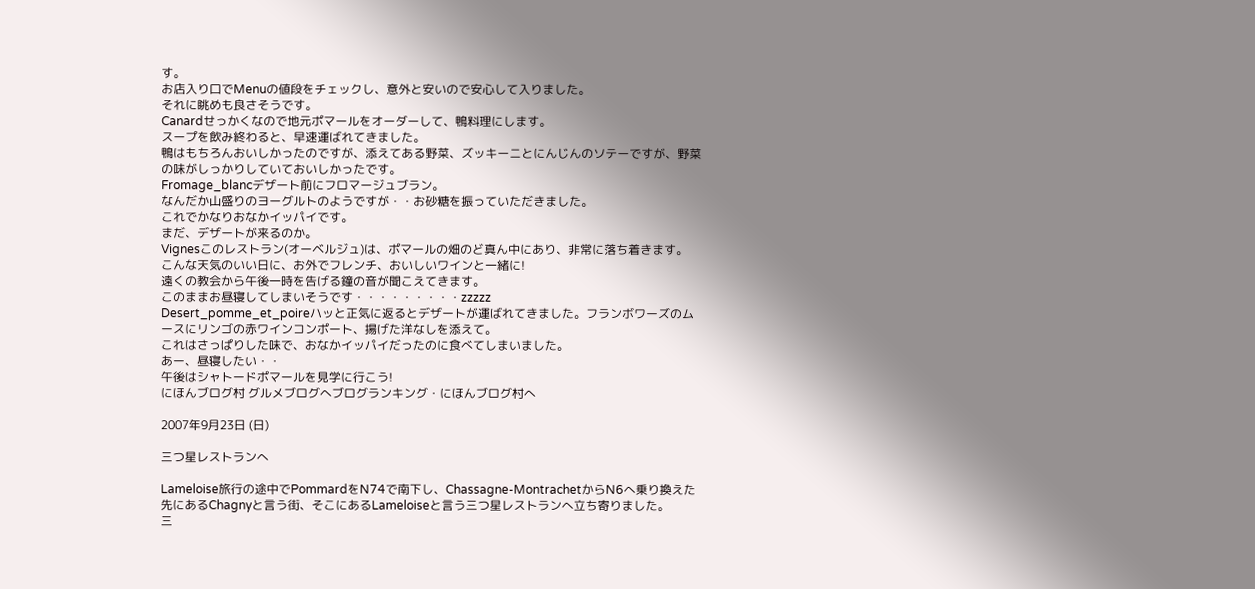す。
お店入り口でMenuの値段をチェックし、意外と安いので安心して入りました。
それに眺めも良さそうです。
Canardせっかくなので地元ポマールをオーダーして、鴨料理にします。
スープを飲み終わると、早速運ばれてきました。
鴨はもちろんおいしかったのですが、添えてある野菜、ズッキーニとにんじんのソテーですが、野菜の味がしっかりしていておいしかったです。
Fromage_blancデザート前にフロマージュブラン。
なんだか山盛りのヨーグルトのようですが・・お砂糖を振っていただきました。
これでかなりおなかイッパイです。
まだ、デザートが来るのか。
Vignesこのレストラン(オーベルジュ)は、ポマールの畑のど真ん中にあり、非常に落ち着きます。
こんな天気のいい日に、お外でフレンチ、おいしいワインと一緒に!
遠くの教会から午後一時を告げる鐘の音が聞こえてきます。
このままお昼寝してしまいそうです・・・・・・・・・zzzzz
Desert_pomme_et_poireハッと正気に返るとデザートが運ばれてきました。フランボワーズのムースにリンゴの赤ワインコンポート、揚げた洋なしを添えて。
これはさっぱりした味で、おなかイッパイだったのに食べてしまいました。
あー、昼寝したい・・
午後はシャトードポマールを見学に行こう!
にほんブログ村 グルメブログへブログランキング・にほんブログ村へ

2007年9月23日 (日)

三つ星レストランへ

Lameloise旅行の途中でPommardをN74で南下し、Chassagne-MontrachetからN6へ乗り換えた先にあるChagnyと言う街、そこにあるLameloiseと言う三つ星レストランへ立ち寄りました。
三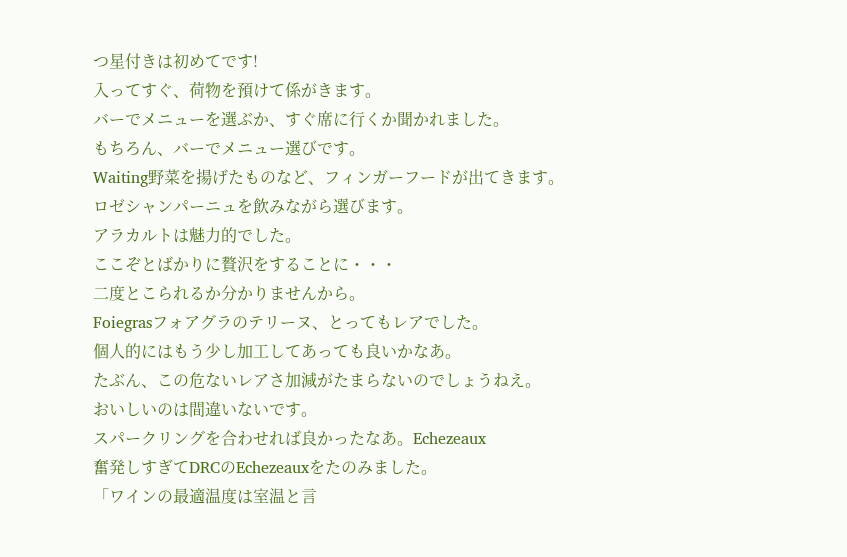つ星付きは初めてです!
入ってすぐ、荷物を預けて係がきます。
バーでメニューを選ぶか、すぐ席に行くか聞かれました。
もちろん、バーでメニュー選びです。
Waiting野菜を揚げたものなど、フィンガーフードが出てきます。
ロゼシャンパーニュを飲みながら選びます。
アラカルトは魅力的でした。
ここぞとばかりに贅沢をすることに・・・
二度とこられるか分かりませんから。
Foiegrasフォアグラのテリーヌ、とってもレアでした。
個人的にはもう少し加工してあっても良いかなあ。
たぶん、この危ないレアさ加減がたまらないのでしょうねえ。
おいしいのは間違いないです。
スパークリングを合わせれば良かったなあ。Echezeaux
奮発しすぎてDRCのEchezeauxをたのみました。
「ワインの最適温度は室温と言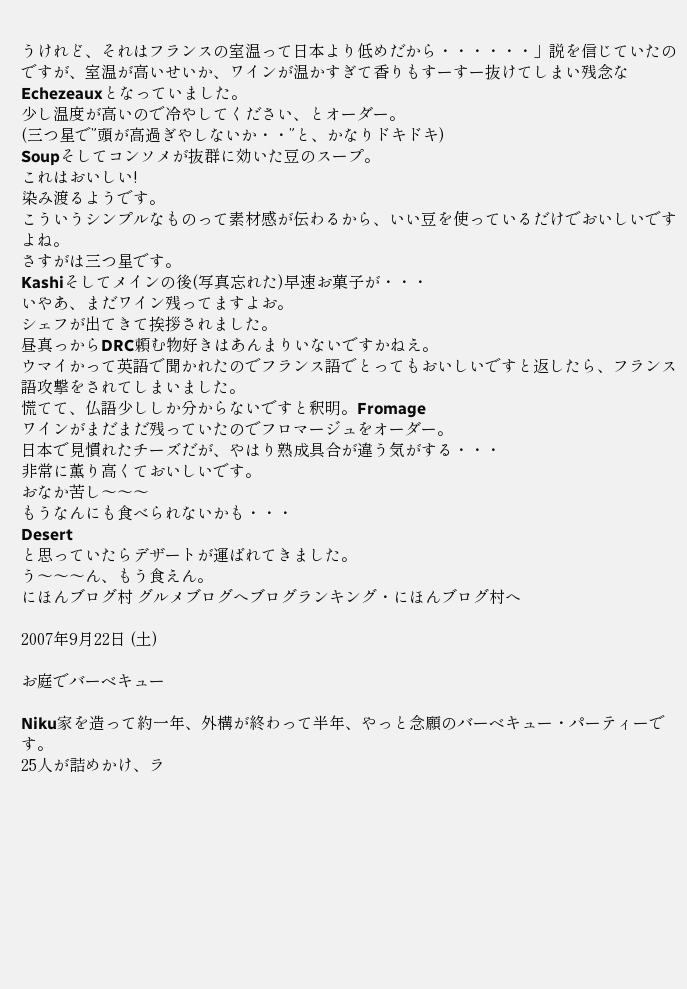うけれど、それはフランスの室温って日本より低めだから・・・・・・」説を信じていたのですが、室温が高いせいか、ワインが温かすぎて香りもすーすー抜けてしまい残念なEchezeauxとなっていました。
少し温度が高いので冷やしてください、とオーダー。
(三つ星で”頭が高過ぎやしないか・・”と、かなりドキドキ)
Soupそしてコンソメが抜群に効いた豆のスープ。
これはおいしい!
染み渡るようです。
こういうシンプルなものって素材感が伝わるから、いい豆を使っているだけでおいしいですよね。
さすがは三つ星です。
Kashiそしてメインの後(写真忘れた)早速お菓子が・・・
いやあ、まだワイン残ってますよお。
シェフが出てきて挨拶されました。
昼真っからDRC頼む物好きはあんまりいないですかねえ。
ウマイかって英語で聞かれたのでフランス語でとってもおいしいですと返したら、フランス語攻撃をされてしまいました。
慌てて、仏語少ししか分からないですと釈明。Fromage
ワインがまだまだ残っていたのでフロマージュをオーダー。
日本で見慣れたチーズだが、やはり熟成具合が違う気がする・・・
非常に薫り高くておいしいです。
おなか苦し〜〜〜
もうなんにも食べられないかも・・・
Desert
と思っていたらデザートが運ばれてきました。
う〜〜〜ん、もう食えん。
にほんブログ村 グルメブログへブログランキング・にほんブログ村へ

2007年9月22日 (土)

お庭でバーベキュー

Niku家を造って約一年、外構が終わって半年、やっと念願のバーベキュー・パーティーです。
25人が詰めかけ、ラ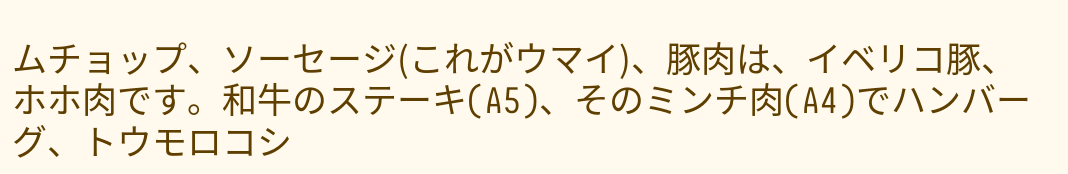ムチョップ、ソーセージ(これがウマイ)、豚肉は、イベリコ豚、ホホ肉です。和牛のステーキ(A5)、そのミンチ肉(A4)でハンバーグ、トウモロコシ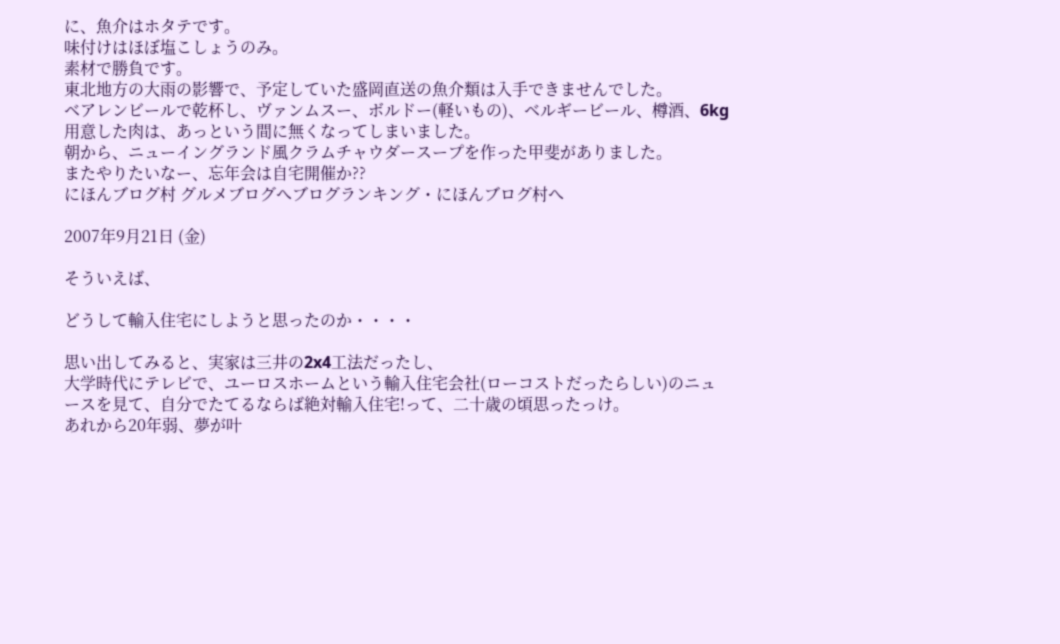に、魚介はホタテです。
味付けはほぼ塩こしょうのみ。
素材で勝負です。
東北地方の大雨の影響で、予定していた盛岡直送の魚介類は入手できませんでした。
ベアレンビールで乾杯し、ヴァンムスー、ボルドー(軽いもの)、ベルギービール、樽酒、6kg用意した肉は、あっという間に無くなってしまいました。
朝から、ニューイングランド風クラムチャウダースープを作った甲斐がありました。
またやりたいなー、忘年会は自宅開催か??
にほんブログ村 グルメブログへブログランキング・にほんブログ村へ

2007年9月21日 (金)

そういえば、

どうして輸入住宅にしようと思ったのか・・・・

思い出してみると、実家は三井の2x4工法だったし、
大学時代にテレビで、ユーロスホームという輸入住宅会社(ローコストだったらしい)のニュースを見て、自分でたてるならば絶対輸入住宅!って、二十歳の頃思ったっけ。
あれから20年弱、夢が叶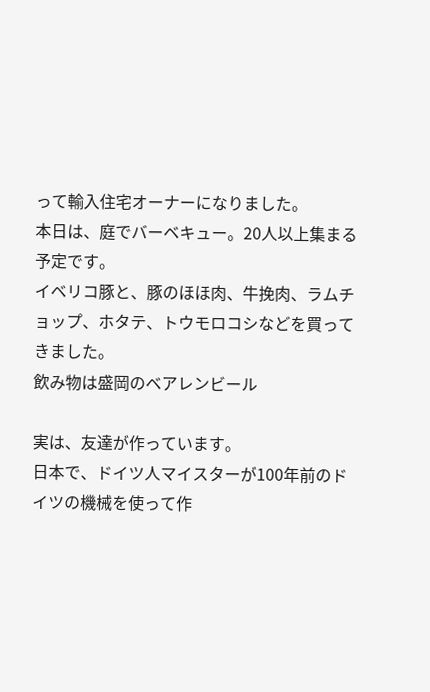って輸入住宅オーナーになりました。
本日は、庭でバーベキュー。20人以上集まる予定です。
イベリコ豚と、豚のほほ肉、牛挽肉、ラムチョップ、ホタテ、トウモロコシなどを買ってきました。
飲み物は盛岡のベアレンビール

実は、友達が作っています。
日本で、ドイツ人マイスターが100年前のドイツの機械を使って作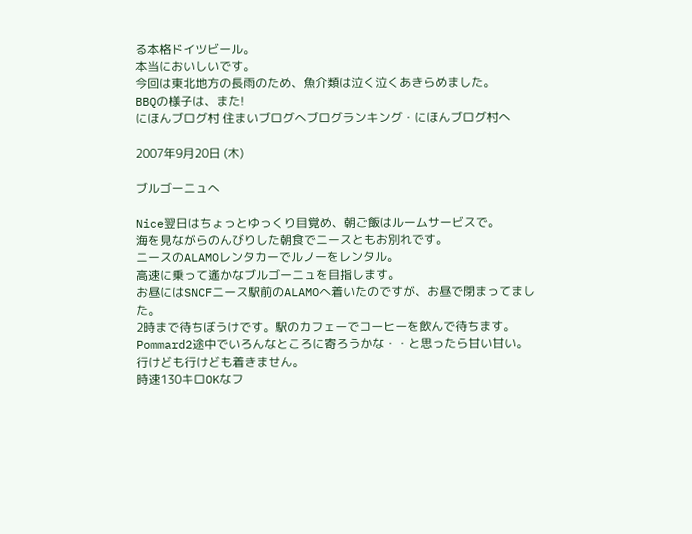る本格ドイツビール。
本当においしいです。
今回は東北地方の長雨のため、魚介類は泣く泣くあきらめました。
BBQの様子は、また!
にほんブログ村 住まいブログへブログランキング・にほんブログ村へ

2007年9月20日 (木)

ブルゴーニュへ

Nice翌日はちょっとゆっくり目覚め、朝ご飯はルームサービスで。
海を見ながらのんびりした朝食でニースともお別れです。
ニースのALAMOレンタカーでルノーをレンタル。
高速に乗って遙かなブルゴーニュを目指します。
お昼にはSNCFニース駅前のALAMOへ着いたのですが、お昼で閉まってました。
2時まで待ちぼうけです。駅のカフェーでコーヒーを飲んで待ちます。
Pommard2途中でいろんなところに寄ろうかな・・と思ったら甘い甘い。
行けども行けども着きません。
時速130キロOKなフ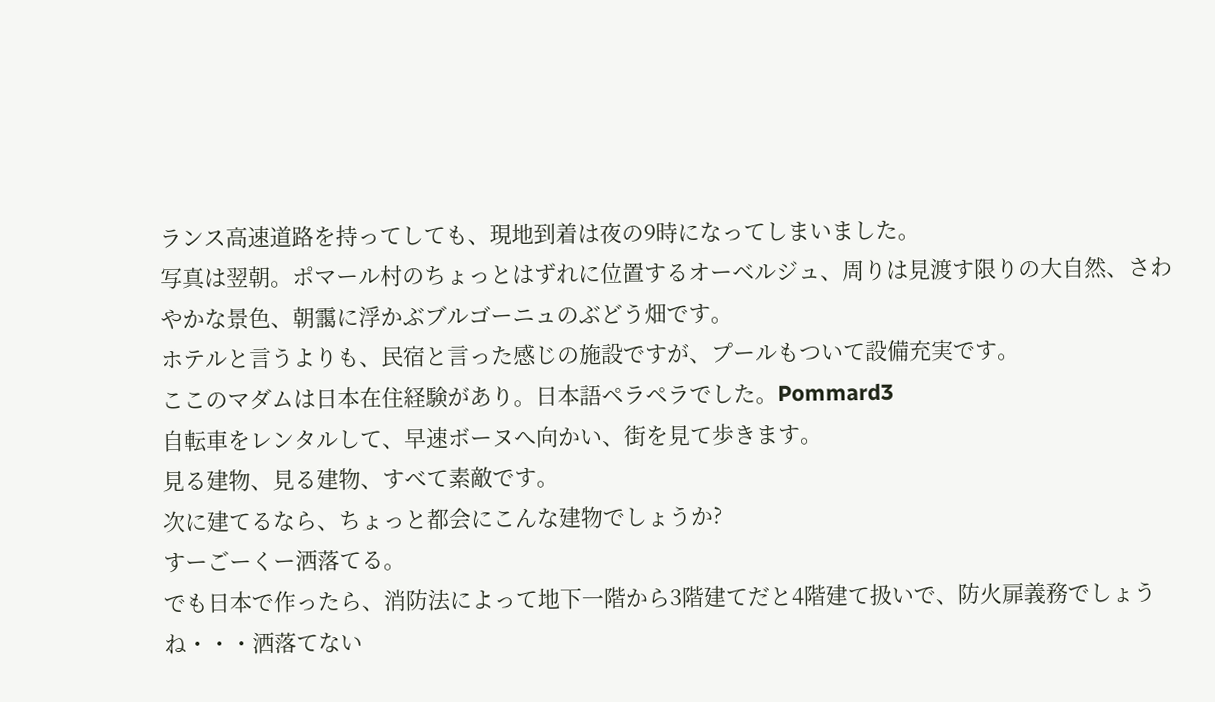ランス高速道路を持ってしても、現地到着は夜の9時になってしまいました。
写真は翌朝。ポマール村のちょっとはずれに位置するオーベルジュ、周りは見渡す限りの大自然、さわやかな景色、朝靄に浮かぶブルゴーニュのぶどう畑です。
ホテルと言うよりも、民宿と言った感じの施設ですが、プールもついて設備充実です。
ここのマダムは日本在住経験があり。日本語ペラペラでした。Pommard3
自転車をレンタルして、早速ボーヌへ向かい、街を見て歩きます。
見る建物、見る建物、すべて素敵です。
次に建てるなら、ちょっと都会にこんな建物でしょうか?
すーごーくー洒落てる。
でも日本で作ったら、消防法によって地下一階から3階建てだと4階建て扱いで、防火扉義務でしょうね・・・洒落てない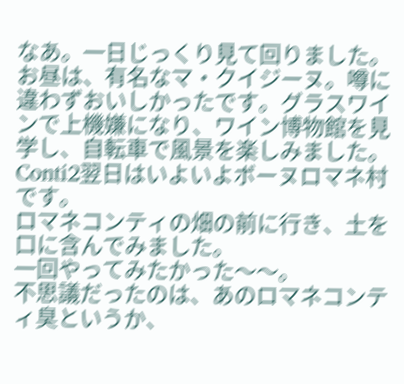なあ。一日じっくり見て回りました。お昼は、有名なマ・クイジーヌ。噂に違わずおいしかったです。グラスワインで上機嫌になり、ワイン博物館を見学し、自転車で風景を楽しみました。
Conti2翌日はいよいよボーヌロマネ村です。
ロマネコンティの畑の前に行き、土を口に含んでみました。
一回やってみたかった〜〜。
不思議だったのは、あのロマネコンティ臭というか、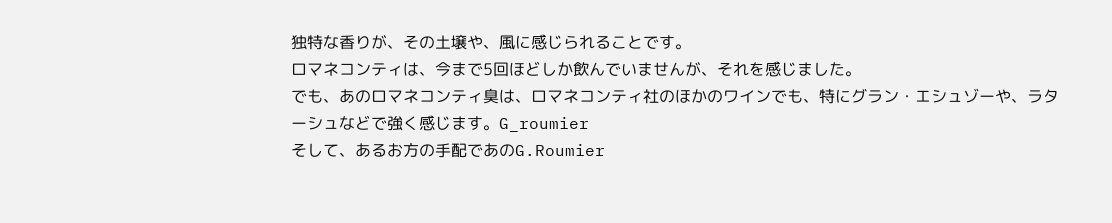独特な香りが、その土壌や、風に感じられることです。
ロマネコンティは、今まで5回ほどしか飲んでいませんが、それを感じました。
でも、あのロマネコンティ臭は、ロマネコンティ社のほかのワインでも、特にグラン・エシュゾーや、ラターシュなどで強く感じます。G_roumier
そして、あるお方の手配であのG.Roumier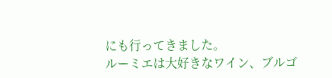にも行ってきました。
ルーミエは大好きなワイン、ブルゴ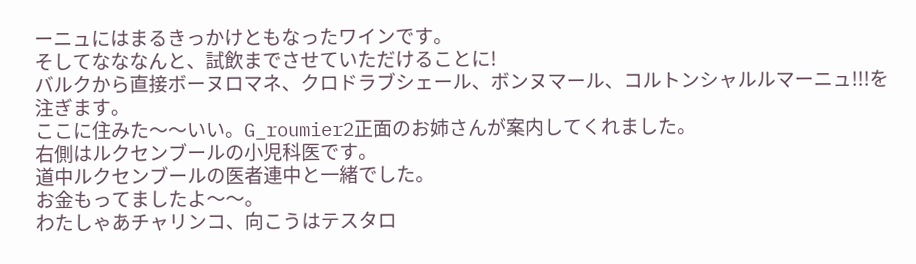ーニュにはまるきっかけともなったワインです。
そしてなななんと、試飲までさせていただけることに!
バルクから直接ボーヌロマネ、クロドラブシェール、ボンヌマール、コルトンシャルルマーニュ!!!を注ぎます。
ここに住みた〜〜いい。G_roumier2正面のお姉さんが案内してくれました。
右側はルクセンブールの小児科医です。
道中ルクセンブールの医者連中と一緒でした。
お金もってましたよ〜〜。
わたしゃあチャリンコ、向こうはテスタロ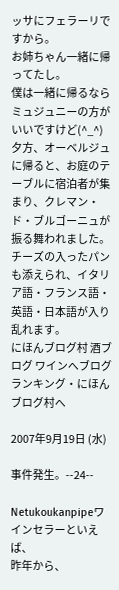ッサにフェラーリですから。
お姉ちゃん一緒に帰ってたし。
僕は一緒に帰るならミュジュニーの方がいいですけど(^_^)
夕方、オーベルジュに帰ると、お庭のテーブルに宿泊者が集まり、クレマン・ド・ブルゴーニュが振る舞われました。
チーズの入ったパンも添えられ、イタリア語・フランス語・英語・日本語が入り乱れます。
にほんブログ村 酒ブログ ワインへブログランキング・にほんブログ村へ

2007年9月19日 (水)

事件発生。--24--

Netukoukanpipeワインセラーといえば、
昨年から、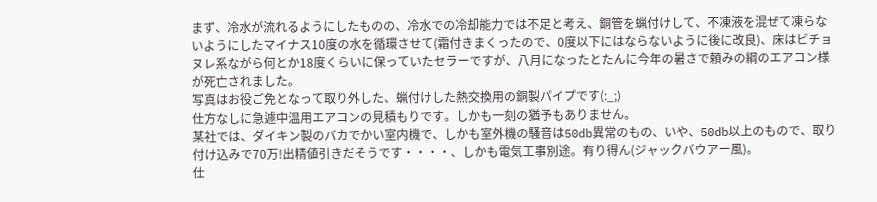まず、冷水が流れるようにしたものの、冷水での冷却能力では不足と考え、銅管を蝋付けして、不凍液を混ぜて凍らないようにしたマイナス10度の水を循環させて(霜付きまくったので、0度以下にはならないように後に改良)、床はビチョヌレ系ながら何とか18度くらいに保っていたセラーですが、八月になったとたんに今年の暑さで頼みの綱のエアコン様が死亡されました。
写真はお役ご免となって取り外した、蝋付けした熱交換用の銅製パイプです(:_;)
仕方なしに急遽中温用エアコンの見積もりです。しかも一刻の猶予もありません。
某社では、ダイキン製のバカでかい室内機で、しかも室外機の騒音は50db異常のもの、いや、50db以上のもので、取り付け込みで70万!出精値引きだそうです・・・・、しかも電気工事別途。有り得ん(ジャックバウアー風)。
仕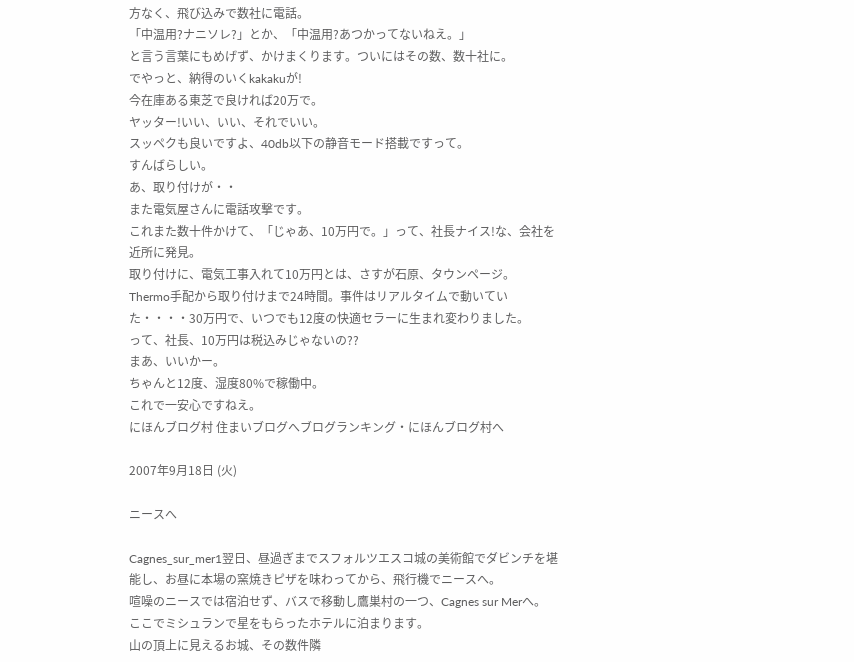方なく、飛び込みで数社に電話。
「中温用?ナニソレ?」とか、「中温用?あつかってないねえ。」
と言う言葉にもめげず、かけまくります。ついにはその数、数十社に。
でやっと、納得のいくkakakuが!
今在庫ある東芝で良ければ20万で。
ヤッター!いい、いい、それでいい。
スッペクも良いですよ、40db以下の静音モード搭載ですって。
すんばらしい。
あ、取り付けが・・
また電気屋さんに電話攻撃です。
これまた数十件かけて、「じゃあ、10万円で。」って、社長ナイス!な、会社を近所に発見。
取り付けに、電気工事入れて10万円とは、さすが石原、タウンページ。
Thermo手配から取り付けまで24時間。事件はリアルタイムで動いていた・・・・30万円で、いつでも12度の快適セラーに生まれ変わりました。
って、社長、10万円は税込みじゃないの??
まあ、いいかー。
ちゃんと12度、湿度80%で稼働中。
これで一安心ですねえ。
にほんブログ村 住まいブログへブログランキング・にほんブログ村へ

2007年9月18日 (火)

ニースへ

Cagnes_sur_mer1翌日、昼過ぎまでスフォルツエスコ城の美術館でダビンチを堪能し、お昼に本場の窯焼きピザを味わってから、飛行機でニースへ。
喧噪のニースでは宿泊せず、バスで移動し鷹巣村の一つ、Cagnes sur Merへ。
ここでミシュランで星をもらったホテルに泊まります。
山の頂上に見えるお城、その数件隣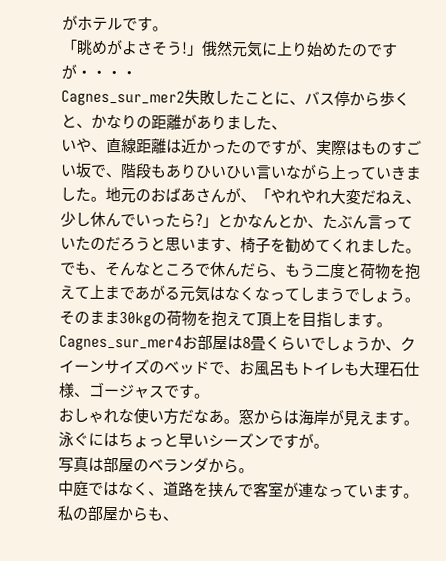がホテルです。
「眺めがよさそう!」俄然元気に上り始めたのですが・・・・
Cagnes_sur_mer2失敗したことに、バス停から歩くと、かなりの距離がありました、
いや、直線距離は近かったのですが、実際はものすごい坂で、階段もありひいひい言いながら上っていきました。地元のおばあさんが、「やれやれ大変だねえ、少し休んでいったら?」とかなんとか、たぶん言っていたのだろうと思います、椅子を勧めてくれました。
でも、そんなところで休んだら、もう二度と荷物を抱えて上まであがる元気はなくなってしまうでしょう。
そのまま30kgの荷物を抱えて頂上を目指します。
Cagnes_sur_mer4お部屋は8畳くらいでしょうか、クイーンサイズのベッドで、お風呂もトイレも大理石仕様、ゴージャスです。
おしゃれな使い方だなあ。窓からは海岸が見えます。
泳ぐにはちょっと早いシーズンですが。
写真は部屋のベランダから。
中庭ではなく、道路を挟んで客室が連なっています。
私の部屋からも、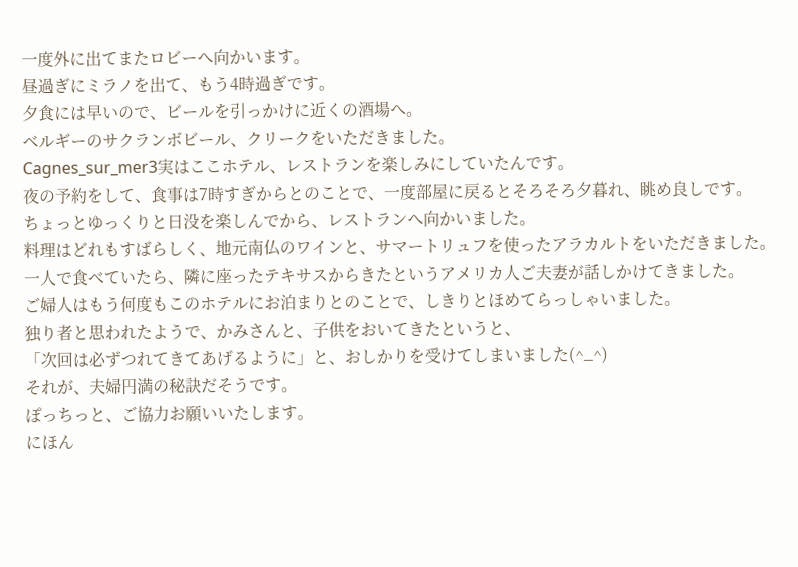一度外に出てまたロビーへ向かいます。
昼過ぎにミラノを出て、もう4時過ぎです。
夕食には早いので、ビールを引っかけに近くの酒場へ。
ベルギーのサクランボビール、クリークをいただきました。
Cagnes_sur_mer3実はここホテル、レストランを楽しみにしていたんです。
夜の予約をして、食事は7時すぎからとのことで、一度部屋に戻るとそろそろ夕暮れ、眺め良しです。
ちょっとゆっくりと日没を楽しんでから、レストランへ向かいました。
料理はどれもすばらしく、地元南仏のワインと、サマートリュフを使ったアラカルトをいただきました。
一人で食べていたら、隣に座ったテキサスからきたというアメリカ人ご夫妻が話しかけてきました。
ご婦人はもう何度もこのホテルにお泊まりとのことで、しきりとほめてらっしゃいました。
独り者と思われたようで、かみさんと、子供をおいてきたというと、
「次回は必ずつれてきてあげるように」と、おしかりを受けてしまいました(^_^)
それが、夫婦円満の秘訣だそうです。
ぽっちっと、ご協力お願いいたします。
にほん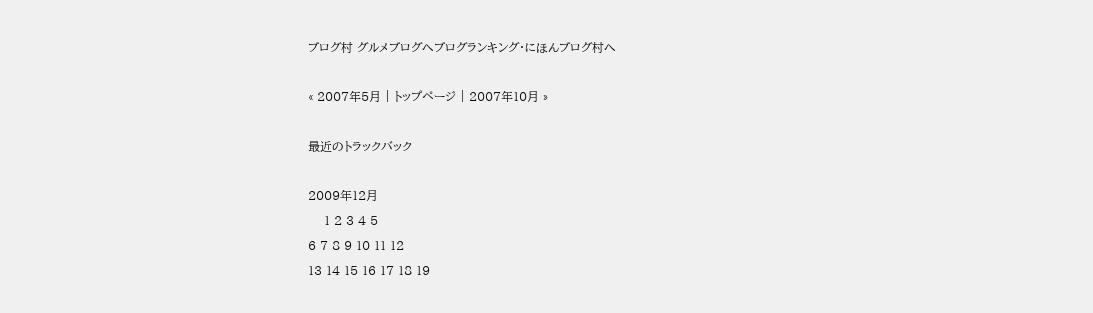ブログ村 グルメブログへブログランキング・にほんブログ村へ

« 2007年5月 | トップページ | 2007年10月 »

最近のトラックバック

2009年12月
    1 2 3 4 5
6 7 8 9 10 11 12
13 14 15 16 17 18 19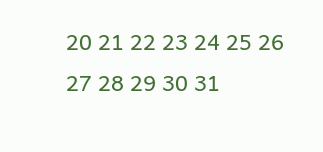20 21 22 23 24 25 26
27 28 29 30 31